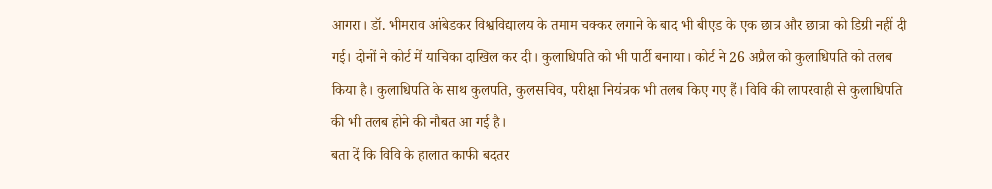आगरा। डॉ. भीमराव आंबेडकर विश्वविद्यालय के तमाम चक्कर लगाने के बाद भी बीएड के एक छात्र और छात्रा को डिग्री नहीं दी गई। दोनों ने कोर्ट में याचिका दाखिल कर दी। कुलाधिपति को भी पार्टी बनाया। कोर्ट ने 26 अप्रैल को कुलाधिपति को तलब किया है। कुलाधिपति के साथ कुलपति, कुलसचिव, परीक्षा नियंत्रक भी तलब किए गए हैं। विवि की लापरवाही से कुलाधिपति की भी तलब होने की नौबत आ गई है।
बता दें कि विवि के हालात काफी बदतर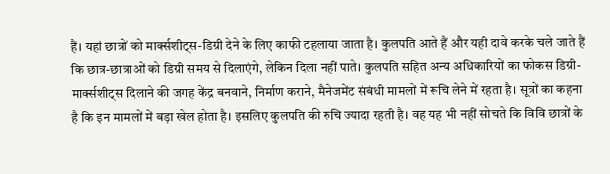हैं। यहां छात्रों को मार्क्सशीट्स-डिग्री देने के लिए काफी टहलाया जाता है। कुलपति आते हैं और यही दावे करके चले जाते हैं कि छात्र-छात्राओं को डिग्री समय से दिलाएंगे, लेकिन दिला नहीं पाते। कुलपति सहित अन्य अधिकारियों का फोकस डिग्री-मार्क्सशीट्स दिलाने की जगह केंद्र बनवाने, निर्माण कराने, मैनेजमेंट संबंधी मामलों में रूचि लेने में रहता है। सूत्रों का कहना है कि इन मामलों में बड़ा खेल होता है। इसलिए कुलपति की रुचि ज्यादा रहती है। वह यह भी नहीं सोचते कि विवि छात्रों के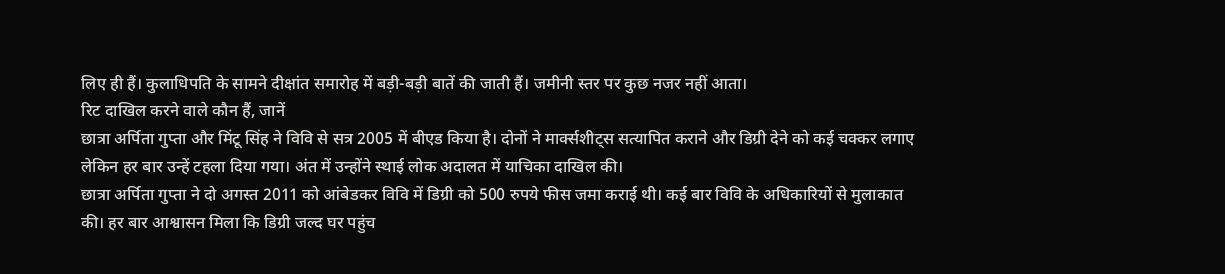लिए ही हैं। कुलाधिपति के सामने दीक्षांत समारोह में बड़ी-बड़ी बातें की जाती हैं। जमीनी स्तर पर कुछ नजर नहीं आता।
रिट दाखिल करने वाले कौन हैं, जानें
छात्रा अर्पिता गुप्ता और मिंटू सिंह ने विवि से सत्र 2005 में बीएड किया है। दोनों ने मार्क्सशीट्स सत्यापित कराने और डिग्री देने को कई चक्कर लगाए लेकिन हर बार उन्हें टहला दिया गया। अंत में उन्होंने स्थाई लोक अदालत में याचिका दाखिल की।
छात्रा अर्पिता गुप्ता ने दो अगस्त 2011 को आंबेडकर विवि में डिग्री को 500 रुपये फीस जमा कराई थी। कई बार विवि के अधिकारियों से मुलाकात की। हर बार आश्वासन मिला कि डिग्री जल्द घर पहुंच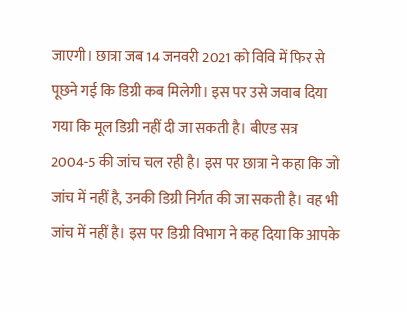जाएगी। छात्रा जब 14 जनवरी 2021 को विवि में फिर से पूछने गई कि डिग्री कब मिलेगी। इस पर उसे जवाब दिया गया कि मूल डिग्री नहीं दी जा सकती है। बीएड सत्र 2004-5 की जांच चल रही है। इस पर छात्रा ने कहा कि जो जांच में नहीं है, उनकी डिग्री निर्गत की जा सकती है। वह भी जांच में नहीं है। इस पर डिग्री विभाग ने कह दिया कि आपके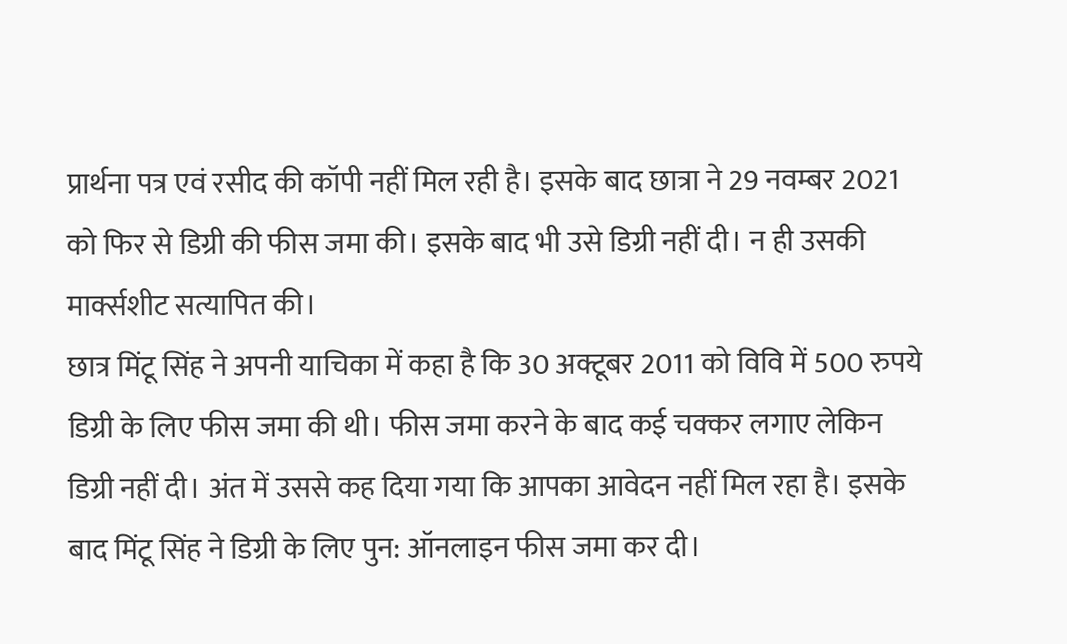प्रार्थना पत्र एवं रसीद की कॉपी नहीं मिल रही है। इसके बाद छात्रा ने 29 नवम्बर 2021 को फिर से डिग्री की फीस जमा की। इसके बाद भी उसे डिग्री नहीं दी। न ही उसकी मार्क्सशीट सत्यापित की।
छात्र मिंटू सिंह ने अपनी याचिका में कहा है कि 30 अक्टूबर 2011 को विवि में 500 रुपये डिग्री के लिए फीस जमा की थी। फीस जमा करने के बाद कई चक्कर लगाए लेकिन डिग्री नहीं दी। अंत में उससे कह दिया गया कि आपका आवेदन नहीं मिल रहा है। इसके बाद मिंटू सिंह ने डिग्री के लिए पुन: ऑनलाइन फीस जमा कर दी।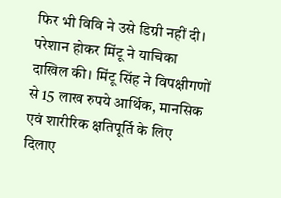फिर भी विवि ने उसे डिग्री नहीं दी। परेशान होकर मिंटू ने याचिका दाखिल की। मिंटू सिंह ने विपक्षीगणों से 15 लाख रुपये आर्थिक, मानसिक एवं शारीरिक क्षतिपूर्ति के लिए दिलाए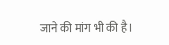जाने की मांग भी की है।